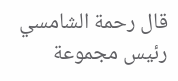قال رحمة الشامسي رئيس مجموعة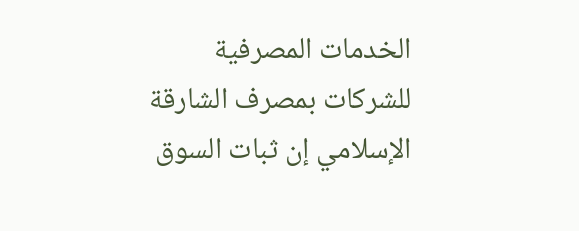الخدمات المصرفية للشركات بمصرف الشارقة الإسلامي إن ثبات السوق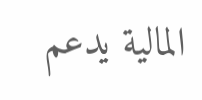المالية يدعم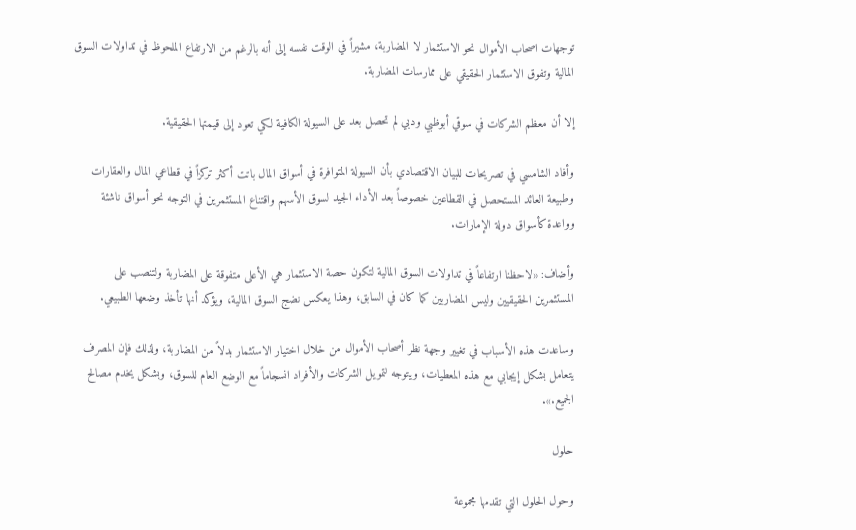توجهات اصحاب الأموال نحو الاستثمار لا المضاربة، مشيراً في الوقت نفسه إلى أنه بالرغم من الارتفاع الملحوظ في تداولات السوق المالية وتفوق الاستثمار الحقيقي على ممارسات المضاربة.

إلا أن معظم الشركات في سوقي أبوظبي ودبي لم تحصل بعد على السيولة الكافية لكي تعود إلى قيمتها الحقيقية.

وأفاد الشامسي في تصريحات للبيان الاقتصادي بأن السيولة المتوافرة في أسواق المال باتت أكثر تركزاً في قطاعي المال والعقارات وطبيعة العائد المستحصل في القطاعين خصوصاً بعد الأداء الجيد لسوق الأسهم واقتناع المستثمرين في التوجه نحو أسواق ناشئة وواعدة كأسواق دولة الإمارات.

وأضاف: «لاحظنا ارتفاعاً في تداولات السوق المالية لتكون حصة الاستثمار هي الأعلى متفوقة على المضاربة ولتنصب على المستثمرين الحقيقيين وليس المضاربين كما كان في السابق، وهذا يعكس نضج السوق المالية، ويؤكد أنها تأخذ وضعها الطبيعي.

وساعدت هذه الأسباب في تغيير وجهة نظر أصحاب الأموال من خلال اختيار الاستثمار بدلاً من المضاربة، ولذلك فإن المصرف يتعامل بشكل إيجابي مع هذه المعطيات، ويتوجه لتمويل الشركات والأفراد انسجاماً مع الوضع العام للسوق، وبشكل يخدم مصالح الجميع.».

حلول

وحول الحلول التي تقدمها مجموعة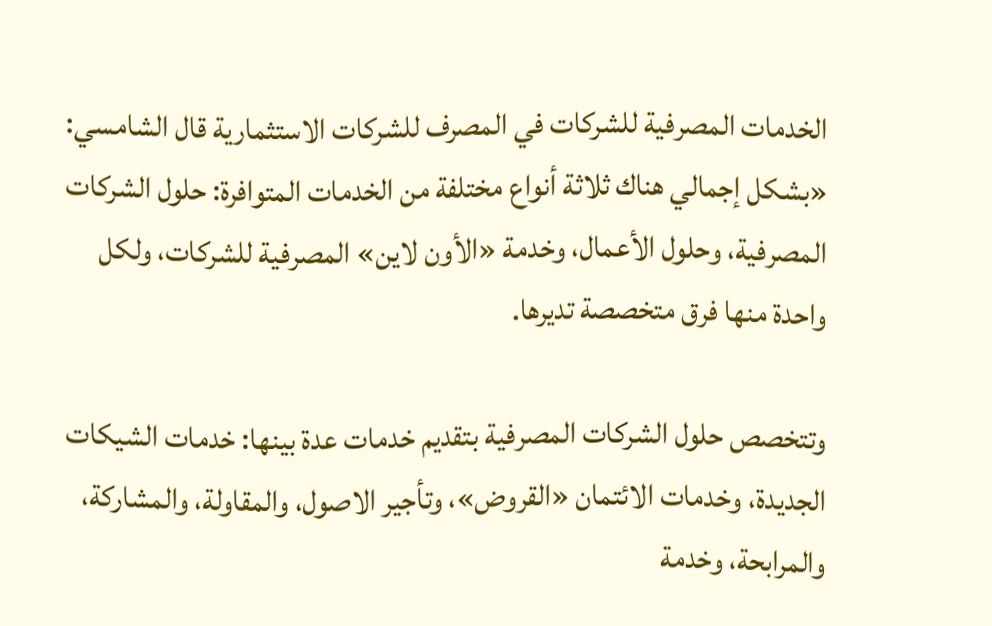الخدمات المصرفية للشركات في المصرف للشركات الاستثمارية قال الشامسي: «بشكل إجمالي هناك ثلاثة أنواع مختلفة من الخدمات المتوافرة: حلول الشركات المصرفية، وحلول الأعمال، وخدمة «الأون لاين» المصرفية للشركات، ولكل واحدة منها فرق متخصصة تديرها.

وتتخصص حلول الشركات المصرفية بتقديم خدمات عدة بينها: خدمات الشيكات الجديدة، وخدمات الائتمان «القروض»، وتأجير الاصول، والمقاولة، والمشاركة، والمرابحة، وخدمة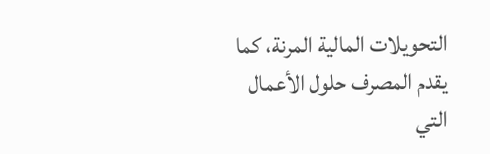التحويلات المالية المرنة، كما يقدم المصرف حلول الأعمال التي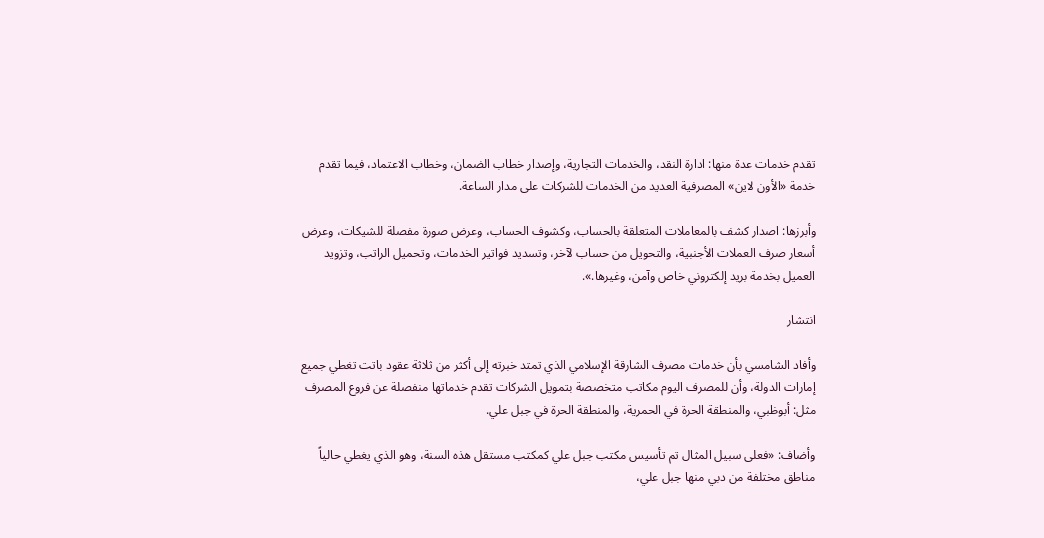تقدم خدمات عدة منها: ادارة النقد، والخدمات التجارية، وإصدار خطاب الضمان، وخطاب الاعتماد، فيما تقدم خدمة «الأون لاين» المصرفية العديد من الخدمات للشركات على مدار الساعة.

وأبرزها: اصدار كشف بالمعاملات المتعلقة بالحساب، وكشوف الحساب، وعرض صورة مفصلة للشيكات، وعرض أسعار صرف العملات الأجنبية، والتحويل من حساب لآخر، وتسديد فواتير الخدمات، وتحميل الراتب، وتزويد العميل بخدمة بريد إلكتروني خاص وآمن، وغيرها.».

انتشار

وأفاد الشامسي بأن خدمات مصرف الشارقة الإسلامي الذي تمتد خبرته إلى أكثر من ثلاثة عقود باتت تغطي جميع إمارات الدولة، وأن للمصرف اليوم مكاتب متخصصة بتمويل الشركات تقدم خدماتها منفصلة عن فروع المصرف مثل: أبوظبي، والمنطقة الحرة في الحمرية، والمنطقة الحرة في جبل علي.

وأضاف: «فعلى سبيل المثال تم تأسيس مكتب جبل علي كمكتب مستقل هذه السنة، وهو الذي يغطي حالياً مناطق مختلفة من دبي منها جبل علي،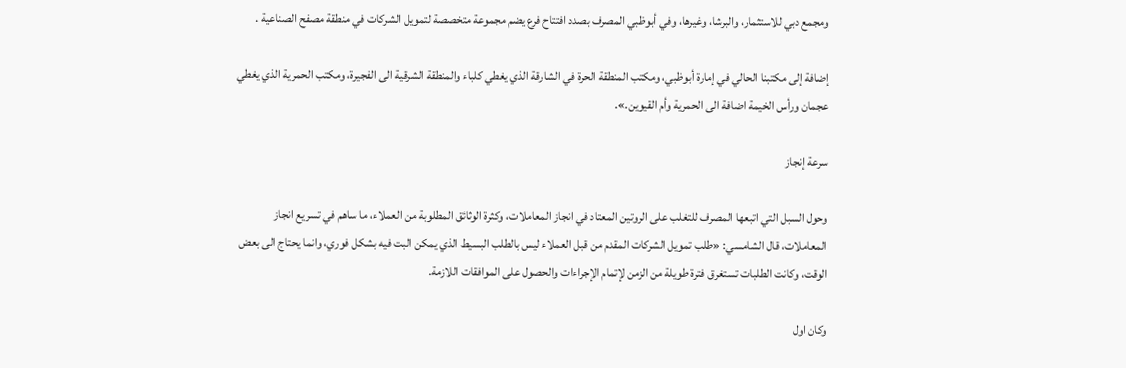ومجمع دبي للاستثمار، والبرشا، وغيرها، وفي أبوظبي المصرف بصدد افتتاح فرع يضم مجموعة متخصصة لتمويل الشركات في منطقة مصفح الصناعية .

إضافة إلى مكتبنا الحالي في إمارة أبوظبي، ومكتب المنطقة الحرة في الشارقة الذي يغطي كلباء والمنطقة الشرقية الى الفجيرة، ومكتب الحمرية الذي يغطي عجمان ورأس الخيمة اضافة الى الحمرية وأم القيوين.».

سرعة إنجاز

وحول السبل التي اتبعها المصرف للتغلب على الروتين المعتاد في انجاز المعاملات، وكثرة الوثائق المطلوبة من العملاء، ما ساهم في تسريع انجاز المعاملات، قال الشامسي: «طلب تمويل الشركات المقدم من قبل العملاء ليس بالطلب البسيط الذي يمكن البت فيه بشكل فوري، وانما يحتاج الى بعض الوقت، وكانت الطلبات تستغرق فترة طويلة من الزمن لإتمام الإجراءات والحصول على الموافقات اللازمة.

وكان اول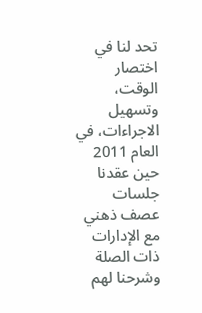تحد لنا في اختصار الوقت، وتسهيل الاجراءات، في العام 2011 حين عقدنا جلسات عصف ذهني مع الإدارات ذات الصلة وشرحنا لهم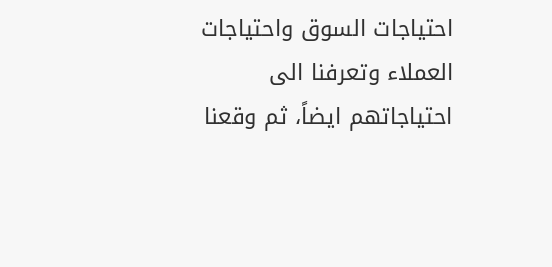احتياجات السوق واحتياجات العملاء وتعرفنا الى احتياجاتهم ايضاً، ثم وقعنا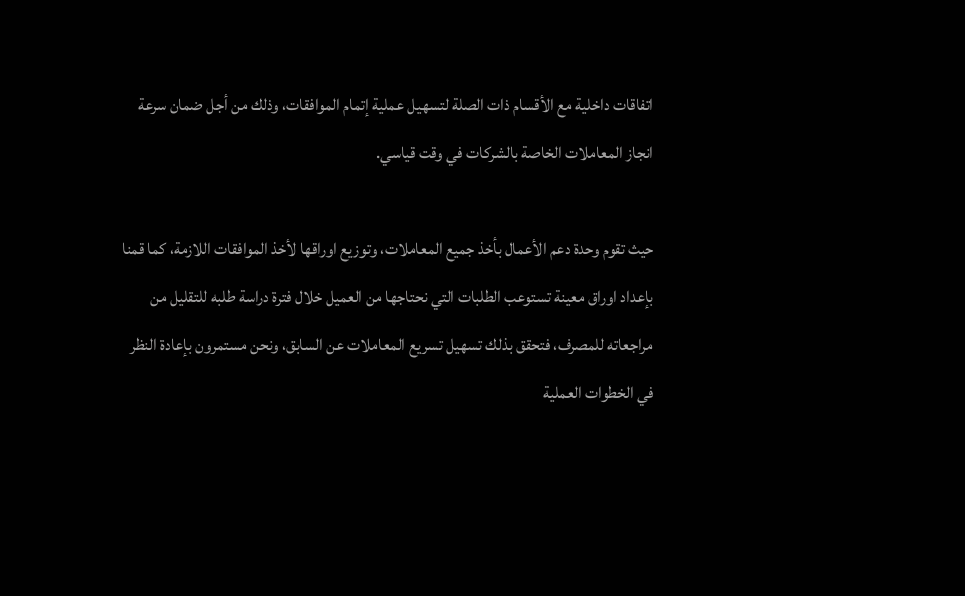اتفاقات داخلية مع الأقسام ذات الصلة لتسهيل عملية إتمام الموافقات، وذلك من أجل ضمان سرعة انجاز المعاملات الخاصة بالشركات في وقت قياسي.

حيث تقوم وحدة دعم الأعمال بأخذ جميع المعاملات، وتوزيع اوراقها لأخذ الموافقات اللازمة، كما قمنا بإعداد اوراق معينة تستوعب الطلبات التي نحتاجها من العميل خلال فترة دراسة طلبه للتقليل من مراجعاته للمصرف، فتحقق بذلك تسهيل تسريع المعاملات عن السابق، ونحن مستمرون بإعادة النظر في الخطوات العملية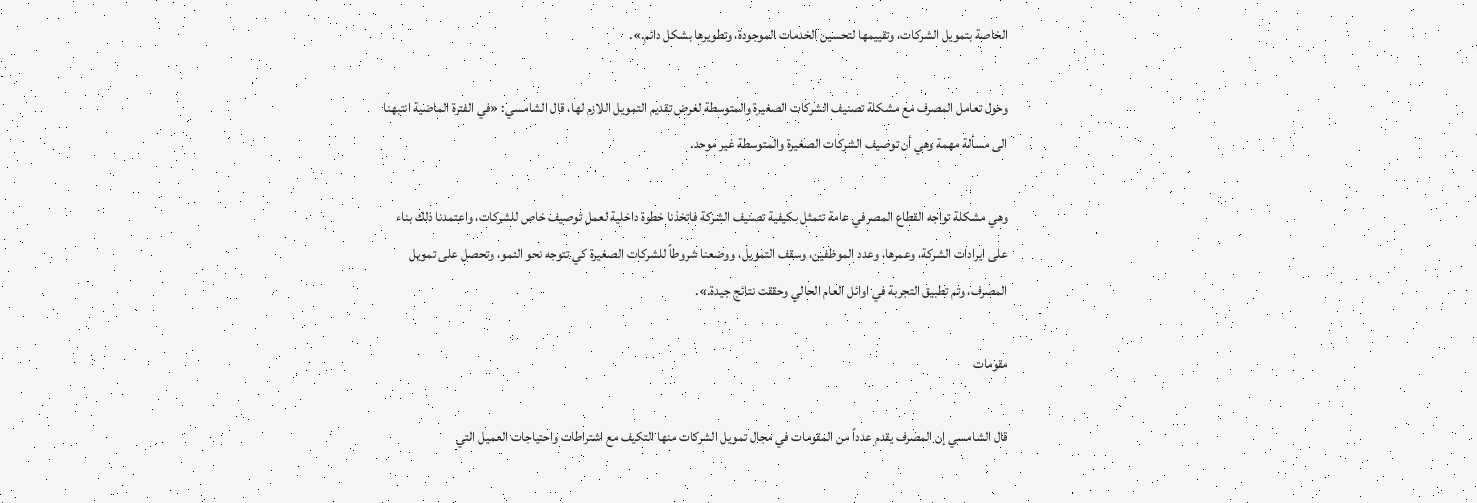الخاصة بتمويل الشركات، وتقييمها لتحسين الخدمات الموجودة، وتطويرها بشكل دائم.».

وحول تعامل المصرف مع مشكلة تصنيف الشركات الصغيرة والمتوسطة لغرض تقديم التمويل اللازم لها، قال الشامسي: «في الفترة الماضية انتبهنا الى مسألة مهمة وهي أن توصيف الشركات الصغيرة والمتوسطة غير موحد.

وهي مشكلة تواجه القطاع المصرفي عامة تتمثل بكيفية تصنيف الشركة فاتخذنا خطوة داخلية لعمل توصيف خاص للشركات، واعتمدنا ذلك بناء على ايرادات الشركة، وعمرها، وعدد الموظفين، وسقف التمويل، ووضعنا شروطاً للشركات الصغيرة كي تتوجه نحو النمو، وتحصل على تمويل المصرف، وتم تطبيق التجربة في اوائل العام الحالي وحققت نتائج جيدة.».

مقومات

قال الشامسي إن المصرف يقدم عدداً من المقومات في مجال تمويل الشركات منها التكيف مع اشتراطات واحتياجات العميل التي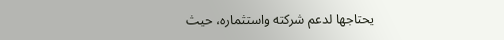يحتاجها لدعم شركته واستثماره، حيث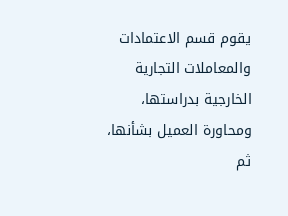يقوم قسم الاعتمادات والمعاملات التجارية الخارجية بدراستها، ومحاورة العميل بشأنها، ثم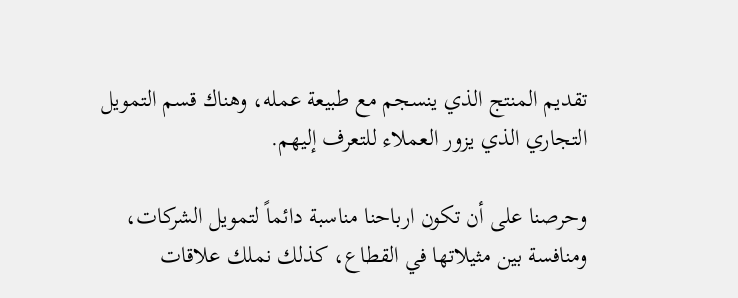تقديم المنتج الذي ينسجم مع طبيعة عمله، وهناك قسم التمويل التجاري الذي يزور العملاء للتعرف إليهم.

وحرصنا على أن تكون ارباحنا مناسبة دائماً لتمويل الشركات، ومنافسة بين مثيلاتها في القطاع، كذلك نملك علاقات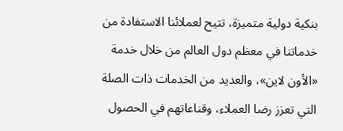بنكية دولية متميزة، تتيح لعملائنا الاستفادة من خدماتنا في معظم دول العالم من خلال خدمة «الأون لاين»، والعديد من الخدمات ذات الصلة التي تعزز رضا العملاء، وقناعاتهم في الحصول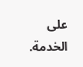على الخدمة.